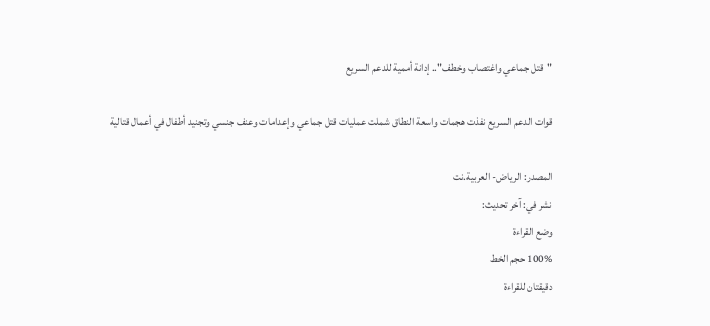"قتل جماعي واغتصاب وخطف".. إدانة أممية للدعم السريع

قوات الدعم السريع نفذت هجمات واسعة النطاق شملت عمليات قتل جماعي وإعدامات وعنف جنسي وتجنيد أطفال في أعمال قتالية

المصدر: الرياض- العربية.نت
نشر في: آخر تحديث:
وضع القراءة
100% حجم الخط
دقيقتان للقراءة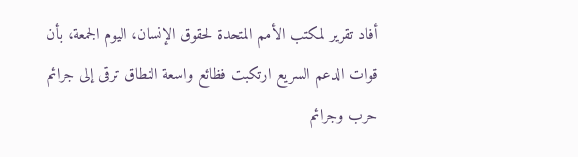أفاد تقرير لمكتب الأمم المتحدة لحقوق الإنسان، اليوم الجمعة، بأن قوات الدعم السريع ارتكبت فظائع واسعة النطاق ترقى إلى جرائم حرب وجرائم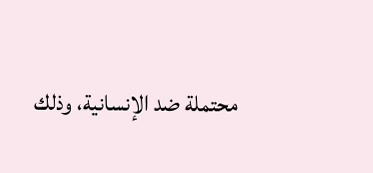محتملة ضد الإنسانية، وذلك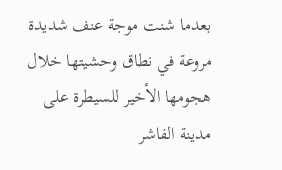بعدما شنت موجة عنف شديدة مروعة في نطاق وحشيتها خلال هجومها الأخير للسيطرة على مدينة الفاشر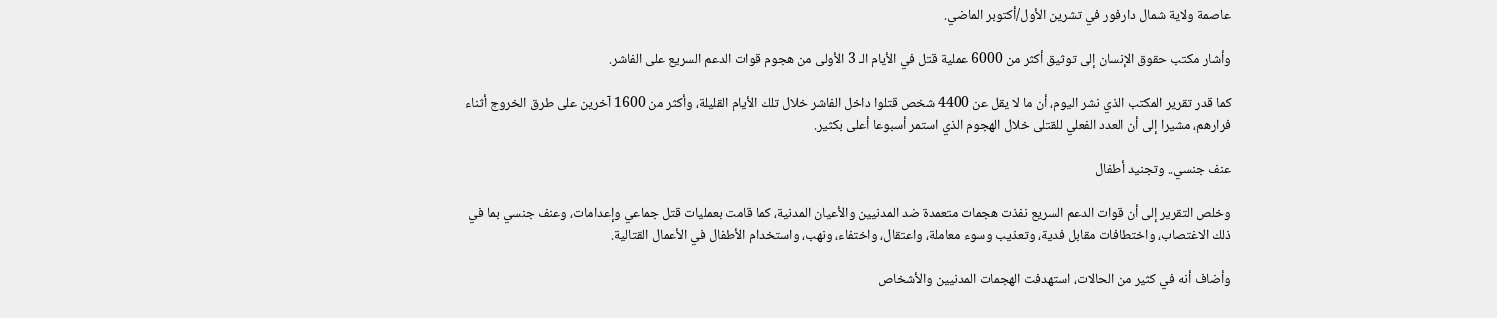عاصمة ولاية شمال دارفور في تشرين الأول/أكتوبر الماضي.

وأشار مكتب حقوق الإنسان إلى توثيق أكثر من 6000 عملية قتل في الأيام الـ 3 الأولى من هجوم قوات الدعم السريع على الفاشر.

كما قدر تقرير المكتب الذي نشر اليوم، أن ما لا يقل عن 4400 شخص قتلوا داخل الفاشر خلال تلك الأيام القليلة، وأكثر من 1600 آخرين على طرق الخروج أثناء فرارهم، مشيرا إلى أن العدد الفعلي للقتلى خلال الهجوم الذي استمر أسبوعا أعلى بكثير.

عنف جنسي.. وتجنيد أطفال

وخلص التقرير إلى أن قوات الدعم السريع نفذت هجمات متعمدة ضد المدنيين والأعيان المدنية، كما قامت بعمليات قتل جماعي وإعدامات، وعنف جنسي بما في ذلك الاغتصاب، واختطافات مقابل فدية، وتعذيب وسوء معاملة، واعتقال، واختفاء، ونهب، واستخدام الأطفال في الأعمال القتالية.

وأضاف أنه في كثير من الحالات، استهدفت الهجمات المدنيين والأشخاص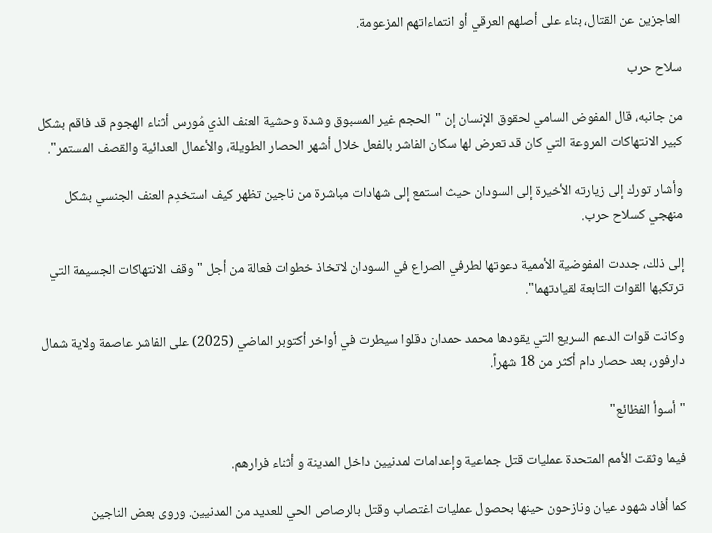العاجزين عن القتال، بناء على أصلهم العرقي أو انتماءاتهم المزعومة.

سلاح حرب

من جانبه، قال المفوض السامي لحقوق الإنسان إن "الحجم غير المسبوق وشدة وحشية العنف الذي مُورس أثناء الهجوم قد فاقم بشكل كبير الانتهاكات المروعة التي كان قد تعرض لها سكان الفاشر بالفعل خلال أشهر الحصار الطويلة، والأعمال العدائية والقصف المستمر".

وأشار تورك إلى زيارته الأخيرة إلى السودان حيث استمع إلى شهادات مباشرة من ناجين تظهر كيف استخدِم العنف الجنسي بشكل منهجي كسلاح حرب.

إلى ذلك، جددت المفوضية الأممية دعوتها لطرفي الصراع في السودان لاتخاذ خطوات فعالة من أجل "وقف الانتهاكات الجسيمة التي ترتكبها القوات التابعة لقيادتهما".

وكانت قوات الدعم السريع التي يقودها محمد حمدان دقلوا سيطرت في أواخر أكتوبر الماضي (2025) على الفاشر عاصمة ولاية شمال دارفور، بعد حصار دام أكثر من 18 شهراً.

"أسوأ الفظائع"

فيما وثقت الأمم المتحدة عمليات قتل جماعية وإعدامات لمدنيين داخل المدينة و أثناء فرارهم.

كما أفاد شهود عيان ونازحون حينها بحصول عمليات اغتصاب وقتل بالرصاص الحي للعديد من المدنيين. وروى بعض الناجين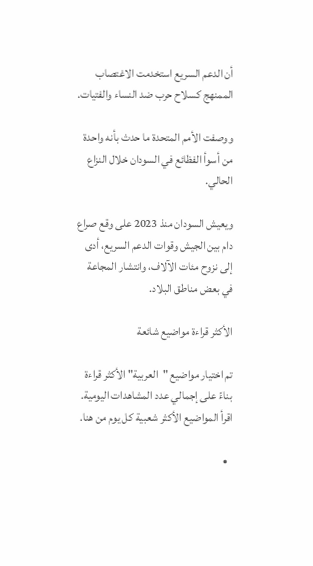أن الدعم السريع استخدمت الاغتصاب الممنهج كسلاح حرب ضد النساء والفتيات.

ووصفت الأمم المتحدة ما حدث بأنه واحدة من أسوأ الفظائع في السودان خلال النزاع الحالي.

ويعيش السودان منذ 2023 على وقع صراع دام بين الجيش وقوات الدعم السريع، أدى إلى نزوح مئات الآلاف، وانتشار المجاعة في بعض مناطق البلاد.

الأكثر قراءة مواضيع شائعة

تم اختيار مواضيع "العربية" الأكثر قراءة بناءً على إجمالي عدد المشاهدات اليومية. اقرأ المواضيع الأكثر شعبية كل يوم من هنا.

  •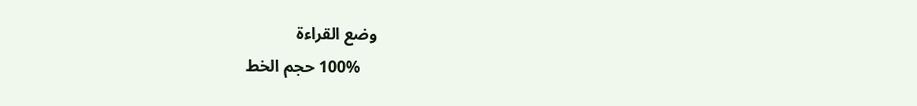وضع القراءة
    100% حجم الخط